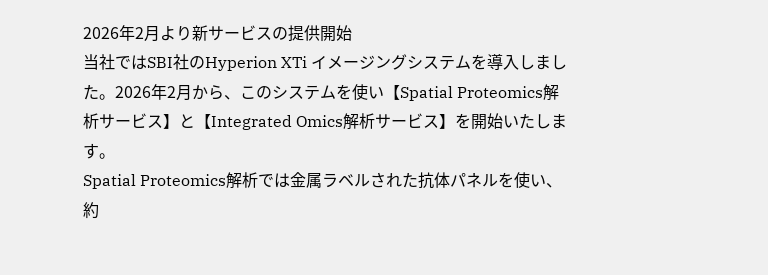2026年2月より新サービスの提供開始
当社ではSBI社のHyperion XTi イメージングシステムを導入しました。2026年2月から、このシステムを使い【Spatial Proteomics解析サービス】と【Integrated Omics解析サービス】を開始いたします。
Spatial Proteomics解析では金属ラベルされた抗体パネルを使い、約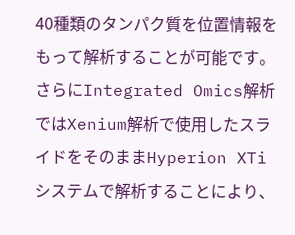40種類のタンパク質を位置情報をもって解析することが可能です。さらにIntegrated Omics解析ではXenium解析で使用したスライドをそのままHyperion XTiシステムで解析することにより、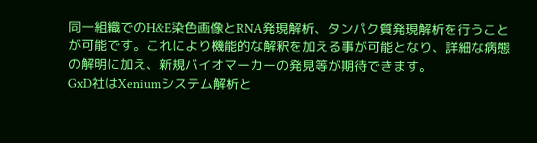同一組織でのH&E染色画像とRNA発現解析、タンパク質発現解析を行うことが可能です。これにより機能的な解釈を加える事が可能となり、詳細な病態の解明に加え、新規バイオマーカーの発見等が期待できます。
GxD社はXeniumシステム解析と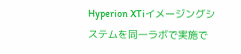Hyperion XTiイメージングシステムを同一ラボで実施で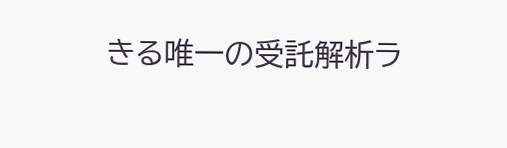きる唯一の受託解析ラ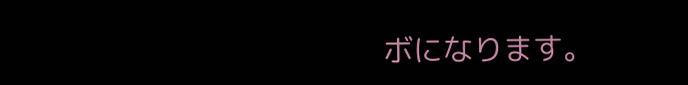ボになります。